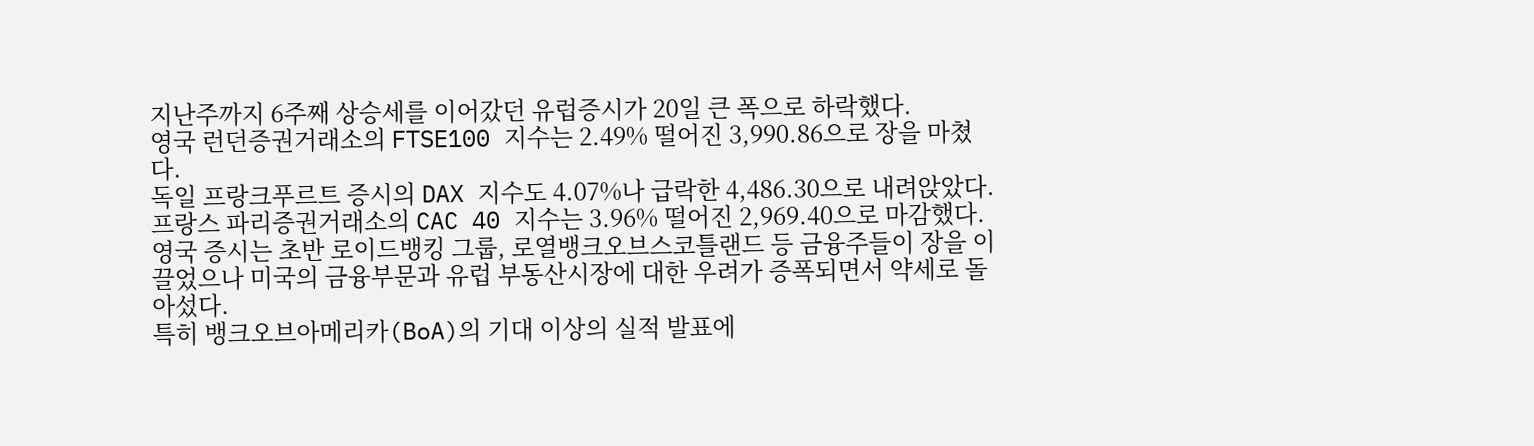지난주까지 6주째 상승세를 이어갔던 유럽증시가 20일 큰 폭으로 하락했다.
영국 런던증권거래소의 FTSE100 지수는 2.49% 떨어진 3,990.86으로 장을 마쳤다.
독일 프랑크푸르트 증시의 DAX 지수도 4.07%나 급락한 4,486.30으로 내려앉았다.
프랑스 파리증권거래소의 CAC 40 지수는 3.96% 떨어진 2,969.40으로 마감했다.
영국 증시는 초반 로이드뱅킹 그룹, 로열뱅크오브스코틀랜드 등 금융주들이 장을 이끌었으나 미국의 금융부문과 유럽 부동산시장에 대한 우려가 증폭되면서 약세로 돌아섰다.
특히 뱅크오브아메리카(BoA)의 기대 이상의 실적 발표에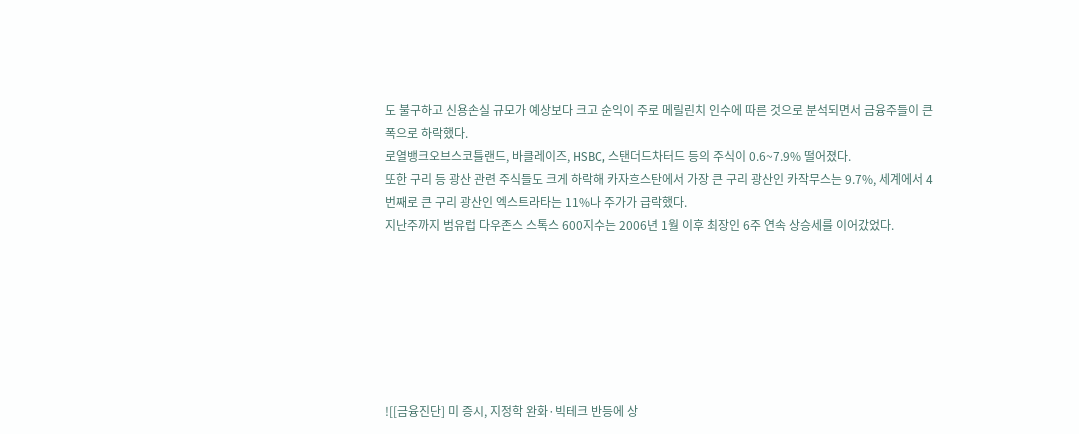도 불구하고 신용손실 규모가 예상보다 크고 순익이 주로 메릴린치 인수에 따른 것으로 분석되면서 금융주들이 큰 폭으로 하락했다.
로열뱅크오브스코틀랜드, 바클레이즈, HSBC, 스탠더드차터드 등의 주식이 0.6~7.9% 떨어졌다.
또한 구리 등 광산 관련 주식들도 크게 하락해 카자흐스탄에서 가장 큰 구리 광산인 카작무스는 9.7%, 세계에서 4번째로 큰 구리 광산인 엑스트라타는 11%나 주가가 급락했다.
지난주까지 범유럽 다우존스 스톡스 600지수는 2006년 1월 이후 최장인 6주 연속 상승세를 이어갔었다.







![[금융진단] 미 증시, 지정학 완화·빅테크 반등에 상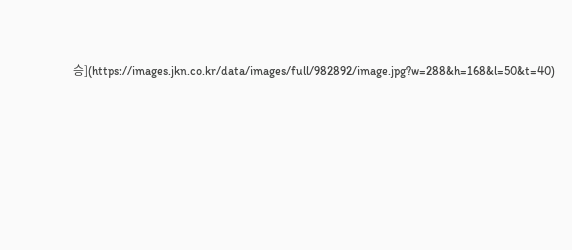승](https://images.jkn.co.kr/data/images/full/982892/image.jpg?w=288&h=168&l=50&t=40)